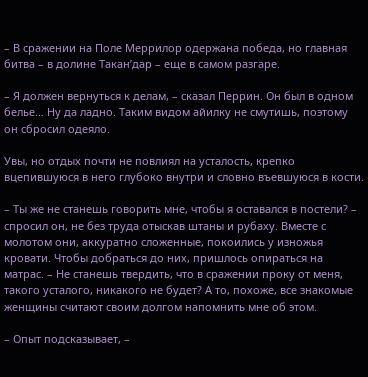– В сражении на Поле Меррилор одержана победа, но главная битва – в долине Такан’дар – еще в самом разгаре.

– Я должен вернуться к делам, – сказал Перрин. Он был в одном белье… Ну да ладно. Таким видом айилку не смутишь, поэтому он сбросил одеяло.

Увы, но отдых почти не повлиял на усталость, крепко вцепившуюся в него глубоко внутри и словно въевшуюся в кости.

– Ты же не станешь говорить мне, чтобы я оставался в постели? – спросил он, не без труда отыскав штаны и рубаху. Вместе с молотом они, аккуратно сложенные, покоились у изножья кровати. Чтобы добраться до них, пришлось опираться на матрас. – Не станешь твердить, что в сражении проку от меня, такого усталого, никакого не будет? А то, похоже, все знакомые женщины считают своим долгом напомнить мне об этом.

– Опыт подсказывает, –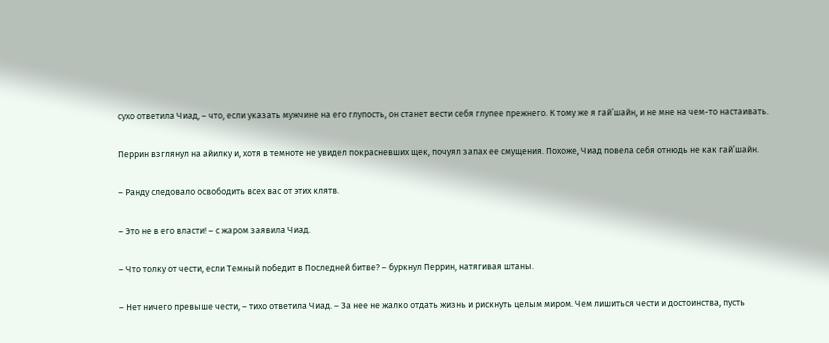сухо ответила Чиад, – что, если указать мужчине на его глупость, он станет вести себя глупее прежнего. К тому же я гай’шайн, и не мне на чем-то настаивать.

Перрин взглянул на айилку и, хотя в темноте не увидел покрасневших щек, почуял запах ее смущения. Похоже, Чиад повела себя отнюдь не как гай’шайн.

– Ранду следовало освободить всех вас от этих клятв.

– Это не в его власти! – с жаром заявила Чиад.

– Что толку от чести, если Темный победит в Последней битве? – буркнул Перрин, натягивая штаны.

– Нет ничего превыше чести, – тихо ответила Чиад. – За нее не жалко отдать жизнь и рискнуть целым миром. Чем лишиться чести и достоинства, пусть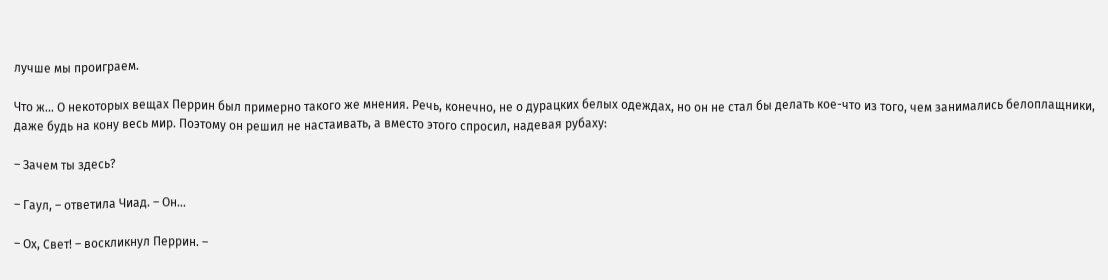лучше мы проиграем.

Что ж… О некоторых вещах Перрин был примерно такого же мнения. Речь, конечно, не о дурацких белых одеждах, но он не стал бы делать кое-что из того, чем занимались белоплащники, даже будь на кону весь мир. Поэтому он решил не настаивать, а вместо этого спросил, надевая рубаху:

– Зачем ты здесь?

– Гаул, – ответила Чиад. – Он…

– Ох, Свет! – воскликнул Перрин. –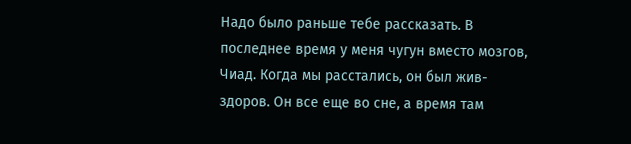Надо было раньше тебе рассказать. В последнее время у меня чугун вместо мозгов, Чиад. Когда мы расстались, он был жив-здоров. Он все еще во сне, а время там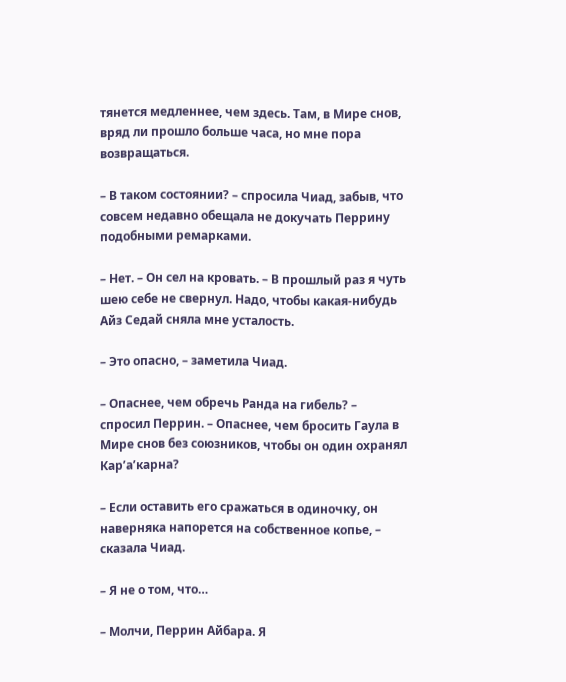тянется медленнее, чем здесь. Там, в Мире снов, вряд ли прошло больше часа, но мне пора возвращаться.

– В таком состоянии? – спросила Чиад, забыв, что совсем недавно обещала не докучать Перрину подобными ремарками.

– Нет. – Он сел на кровать. – В прошлый раз я чуть шею себе не свернул. Надо, чтобы какая-нибудь Айз Седай сняла мне усталость.

– Это опасно, – заметила Чиад.

– Опаснее, чем обречь Ранда на гибель? – спросил Перрин. – Опаснее, чем бросить Гаула в Мире снов без союзников, чтобы он один охранял Кар’а’карна?

– Если оставить его сражаться в одиночку, он наверняка напорется на собственное копье, – сказала Чиад.

– Я не о том, что…

– Молчи, Перрин Айбара. Я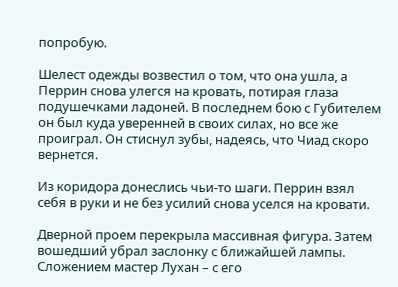попробую.

Шелест одежды возвестил о том, что она ушла, а Перрин снова улегся на кровать, потирая глаза подушечками ладоней. В последнем бою с Губителем он был куда уверенней в своих силах, но все же проиграл. Он стиснул зубы, надеясь, что Чиад скоро вернется.

Из коридора донеслись чьи-то шаги. Перрин взял себя в руки и не без усилий снова уселся на кровати.

Дверной проем перекрыла массивная фигура. Затем вошедший убрал заслонку с ближайшей лампы. Сложением мастер Лухан – с его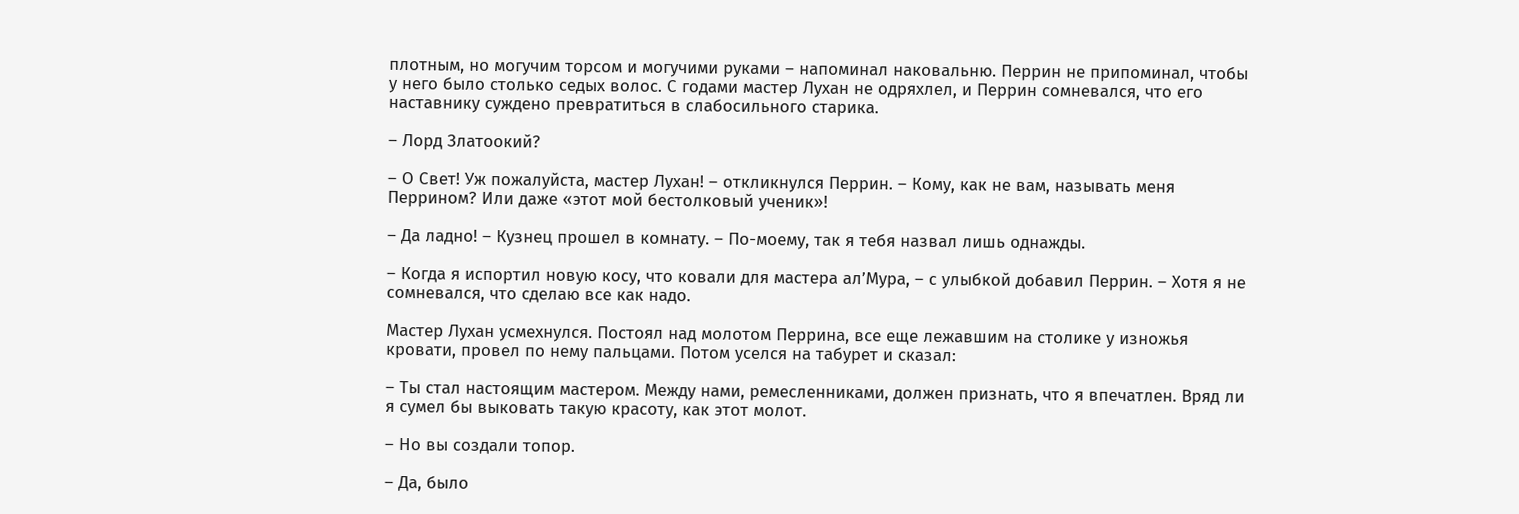плотным, но могучим торсом и могучими руками – напоминал наковальню. Перрин не припоминал, чтобы у него было столько седых волос. С годами мастер Лухан не одряхлел, и Перрин сомневался, что его наставнику суждено превратиться в слабосильного старика.

– Лорд Златоокий?

– О Свет! Уж пожалуйста, мастер Лухан! – откликнулся Перрин. – Кому, как не вам, называть меня Перрином? Или даже «этот мой бестолковый ученик»!

– Да ладно! – Кузнец прошел в комнату. – По-моему, так я тебя назвал лишь однажды.

– Когда я испортил новую косу, что ковали для мастера ал’Мура, – с улыбкой добавил Перрин. – Хотя я не сомневался, что сделаю все как надо.

Мастер Лухан усмехнулся. Постоял над молотом Перрина, все еще лежавшим на столике у изножья кровати, провел по нему пальцами. Потом уселся на табурет и сказал:

– Ты стал настоящим мастером. Между нами, ремесленниками, должен признать, что я впечатлен. Вряд ли я сумел бы выковать такую красоту, как этот молот.

– Но вы создали топор.

– Да, было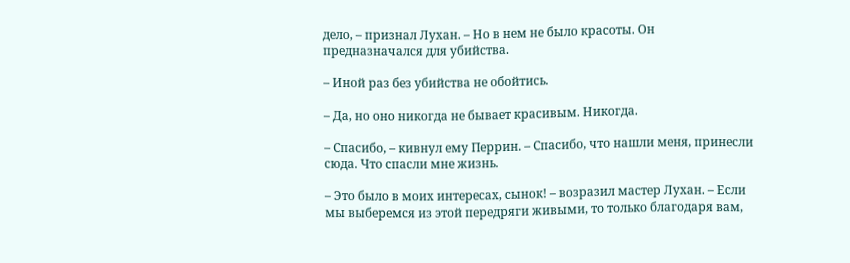дело, – признал Лухан. – Но в нем не было красоты. Он предназначался для убийства.

– Иной раз без убийства не обойтись.

– Да, но оно никогда не бывает красивым. Никогда.

– Спасибо, – кивнул ему Перрин. – Спасибо, что нашли меня, принесли сюда. Что спасли мне жизнь.

– Это было в моих интересах, сынок! – возразил мастер Лухан. – Если мы выберемся из этой передряги живыми, то только благодаря вам,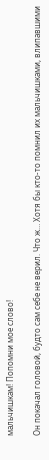мальчишкам! Попомни мое слово!

Он покачал головой, будто сам себе не верил. Что ж… Хотя бы кто-то помнил их мальчишками, влипавшими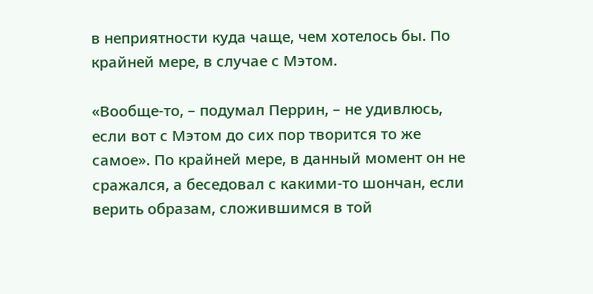в неприятности куда чаще, чем хотелось бы. По крайней мере, в случае с Мэтом.

«Вообще-то, – подумал Перрин, – не удивлюсь, если вот с Мэтом до сих пор творится то же самое». По крайней мере, в данный момент он не сражался, а беседовал с какими-то шончан, если верить образам, сложившимся в той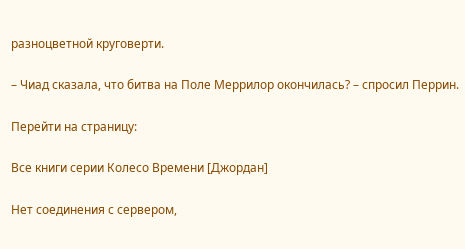разноцветной круговерти.

– Чиад сказала, что битва на Поле Меррилор окончилась? – спросил Перрин.

Перейти на страницу:

Все книги серии Колесо Времени [Джордан]

Нет соединения с сервером,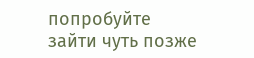попробуйте зайти чуть позже